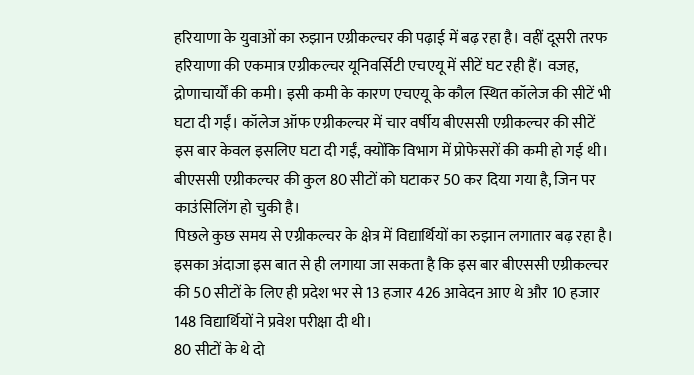हरियाणा के युवाओं का रुझान एग्रीकल्चर की पढ़ाई में बढ़ रहा है। वहीं दूसरी तरफ हरियाणा की एकमात्र एग्रीकल्चर यूनिवर्सिटी एचएयू में सीटें घट रही हैं। वजह, द्रोणाचार्यों की कमी। इसी कमी के कारण एचएयू के कौल स्थित कॉलेज की सीटें भी घटा दी गईं। कॉलेज ऑफ एग्रीकल्चर में चार वर्षीय बीएससी एग्रीकल्चर की सीटें इस बार केवल इसलिए घटा दी गईं, क्योंकि विभाग में प्रोफेसरों की कमी हो गई थी। बीएससी एग्रीकल्चर की कुल 80 सीटों को घटाकर 50 कर दिया गया है, जिन पर काउंसिलिंग हो चुकी है।
पिछले कुछ समय से एग्रीकल्चर के क्षेत्र में विद्यार्थियों का रुझान लगातार बढ़ रहा है। इसका अंदाजा इस बात से ही लगाया जा सकता है कि इस बार बीएससी एग्रीकल्चर की 50 सीटों के लिए ही प्रदेश भर से 13 हजार 426 आवेदन आए थे और 10 हजार 148 विद्यार्थियों ने प्रवेश परीक्षा दी थी।
80 सीटों के थे दो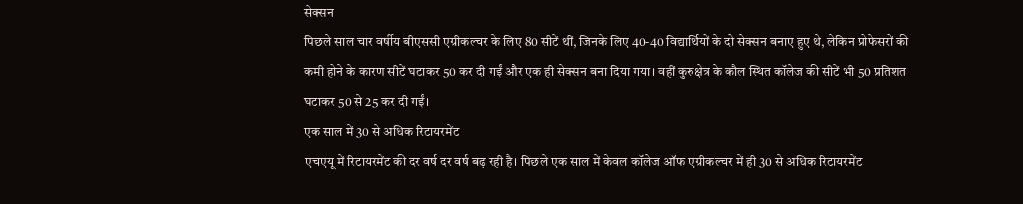सेक्सन
पिछले साल चार वर्षीय बीएससी एग्रीकल्चर के लिए 80 सीटें थीं, जिनके लिए 40-40 विद्यार्थियों के दो सेक्सन बनाए हुए थे, लेकिन प्रोफेसरों की कमी होने के कारण सीटें घटाकर 50 कर दी गईं और एक ही सेक्सन बना दिया गया। वहीं कुरुक्षेत्र के कौल स्थित कॉलेज की सीटें भी 50 प्रतिशत घटाकर 50 से 25 कर दी गईं।
एक साल में 30 से अधिक रिटायरमेंट
एचएयू में रिटायरमेंट की दर वर्ष दर वर्ष बढ़ रही है। पिछले एक साल में केवल कॉलेज ऑफ एग्रीकल्चर में ही 30 से अधिक रिटायरमेंट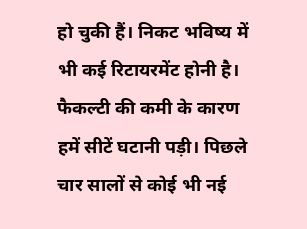हो चुकी हैं। निकट भविष्य में भी कई रिटायरमेंट होनी है।
फैकल्टी की कमी के कारण हमें सीटें घटानी पड़ी। पिछले चार सालों से कोई भी नई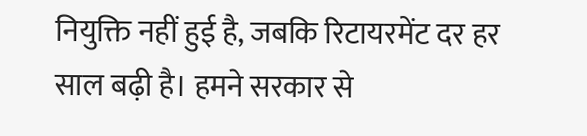नियुक्ति नहीं हुई है, जबकि रिटायरमेंट दर हर साल बढ़ी है। हमने सरकार से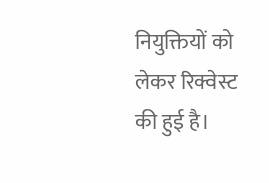नियुक्तियों को लेकर रिक्वेस्ट की हुई है।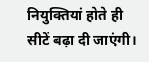नियुक्तियां होते ही सीटें बढ़ा दी जाएंगी।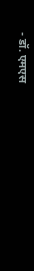- डॉ. एमएस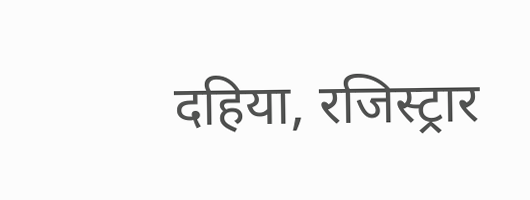दहिया, रजिस्ट्रार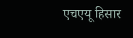एचएयू हिसार